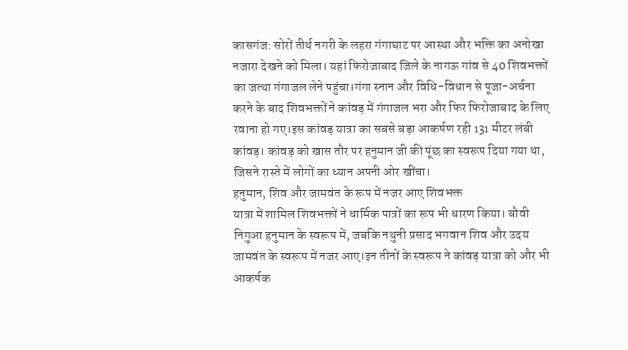कासगंज: सोरों तीर्थ नगरी के लहरा गंगाघाट पर आस्था और भक्ति का अनोखा नजारा देखने को मिला। यहां फिरोजाबाद जिले के नागऊ गांव से 40 शिवभक्तों का जत्था गंगाजल लेने पहुंचा।गंगा स्नान और विधि-विधान से पूजा-अर्चना करने के बाद शिवभक्तों ने कांवड़ में गंगाजल भरा और फिर फिरोजाबाद के लिए रवाना हो गए।इस कांवड़ यात्रा का सबसे बड़ा आकर्षण रही 131 मीटर लंबी कांवड़। कांवड़ को खास तौर पर हनुमान जी की पूंछ का स्वरूप दिया गया था, जिसने रास्ते में लोगों का ध्यान अपनी ओर खींचा।
हनुमान, शिव और जामवंत के रूप में नजर आए शिवभक्त
यात्रा में शामिल शिवभक्तों ने धार्मिक पात्रों का रूप भी धारण किया। बौवी निगुआ हनुमान के स्वरूप में, जबकि नथुनी प्रसाद भगवान शिव और उदय जामवंत के स्वरूप में नजर आए।इन तीनों के स्वरूप ने कांवड़ यात्रा को और भी आकर्षक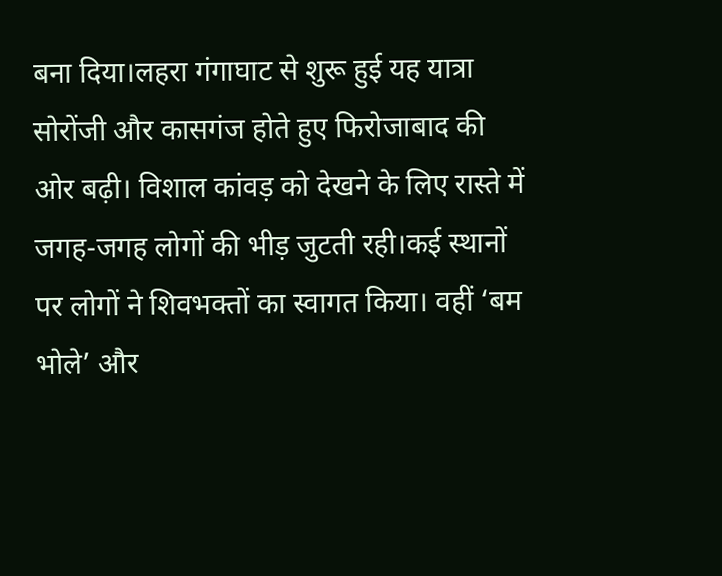बना दिया।लहरा गंगाघाट से शुरू हुई यह यात्रा सोरोंजी और कासगंज होते हुए फिरोजाबाद की ओर बढ़ी। विशाल कांवड़ को देखने के लिए रास्ते में जगह-जगह लोगों की भीड़ जुटती रही।कई स्थानों पर लोगों ने शिवभक्तों का स्वागत किया। वहीं ‘बम भोले’ और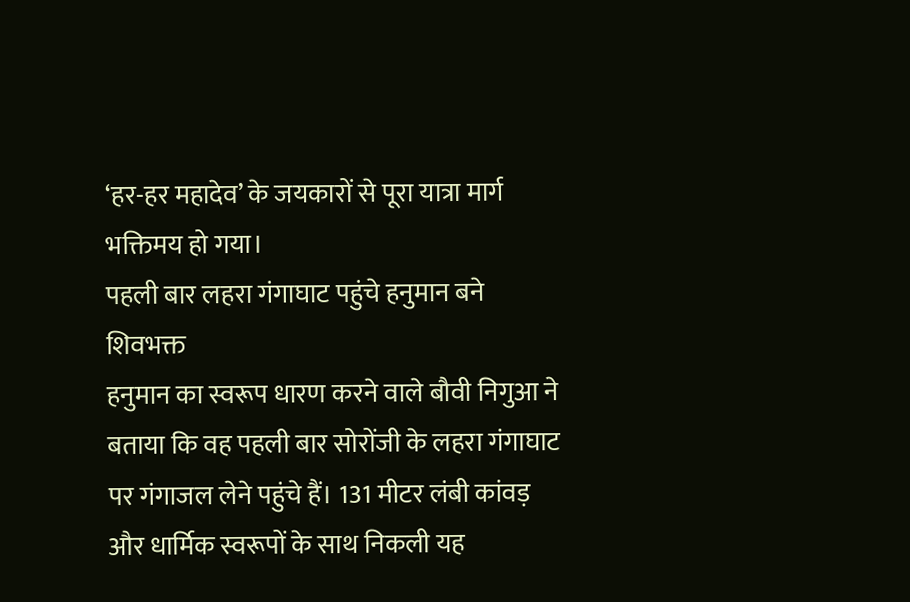‘हर-हर महादेव’ के जयकारों से पूरा यात्रा मार्ग भक्तिमय हो गया।
पहली बार लहरा गंगाघाट पहुंचे हनुमान बने शिवभक्त
हनुमान का स्वरूप धारण करने वाले बौवी निगुआ ने बताया कि वह पहली बार सोरोंजी के लहरा गंगाघाट पर गंगाजल लेने पहुंचे हैं। 131 मीटर लंबी कांवड़ और धार्मिक स्वरूपों के साथ निकली यह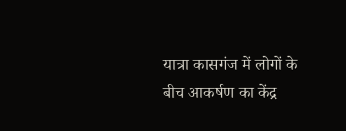यात्रा कासगंज में लोगों के बीच आकर्षण का केंद्र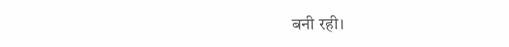बनी रही।